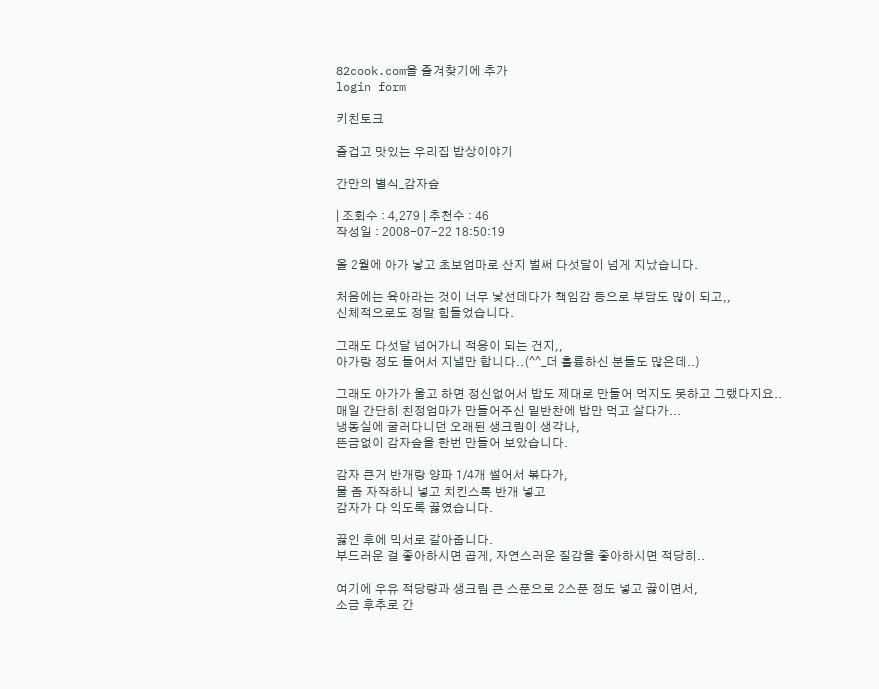82cook.com을 즐겨찾기에 추가
login form

키친토크

즐겁고 맛있는 우리집 밥상이야기

간만의 별식_감자슾

| 조회수 : 4,279 | 추천수 : 46
작성일 : 2008-07-22 18:50:19

올 2월에 아가 낳고 초보엄마로 산지 벌써 다섯달이 넘게 지났습니다.

처음에는 육아라는 것이 너무 낯선데다가 책임감 등으로 부담도 많이 되고,,
신체적으로도 정말 힘들었습니다.

그래도 다섯달 넘어가니 적응이 되는 건지,,
아가랑 정도 들어서 지낼만 합니다..(^^_더 훌륭하신 분들도 많은데..)

그래도 아가가 울고 하면 정신없어서 밥도 제대로 만들어 먹지도 못하고 그랬다지요..
매일 간단히 친정엄마가 만들어주신 밑반찬에 밥만 먹고 살다가...
냉동실에 굴러다니던 오래된 생크림이 생각나,
뜬금없이 감자슾을 한번 만들어 보았습니다.

감자 큰거 반개랑 양파 1/4개 썰어서 볶다가,
물 좀 자작하니 넣고 치킨스톡 반개 넣고
감자가 다 익도록 끓였습니다.

끓인 후에 믹서로 갈아줍니다.
부드러운 걸 좋아하시면 곱게, 자연스러운 질감을 좋아하시면 적당히..

여기에 우유 적당량과 생크림 큰 스푼으로 2스푼 정도 넣고 끓이면서,
소금 후추로 간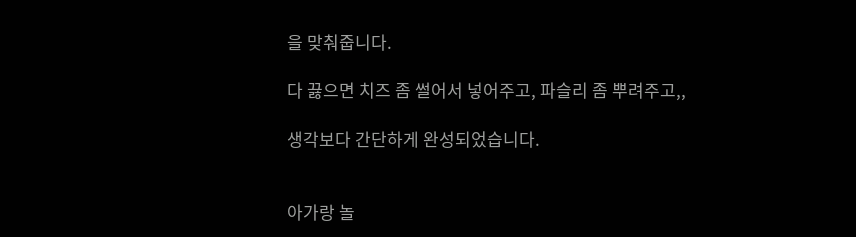을 맞춰줍니다.

다 끓으면 치즈 좀 썰어서 넣어주고, 파슬리 좀 뿌려주고,,

생각보다 간단하게 완성되었습니다.


아가랑 놀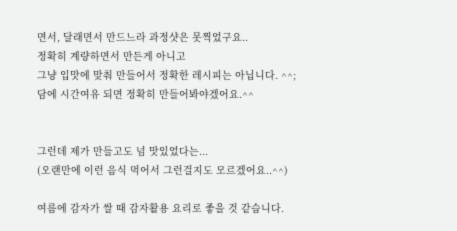면서, 달래면서 만드느라 과정샷은 못찍었구요..
정확히 계량하면서 만든게 아니고
그냥 입맛에 맞춰 만들어서 정확한 레시피는 아닙니다. ^^;
담에 시간여유 되면 정확히 만들어봐야겠어요.^^


그런데 제가 만들고도 넘 맛있었다는...
(오랜만에 이런 음식 먹어서 그런걸지도 모르겠어요..^^)

여름에 감자가 쌀 때 감자활용 요리로 좋을 것 같습니다.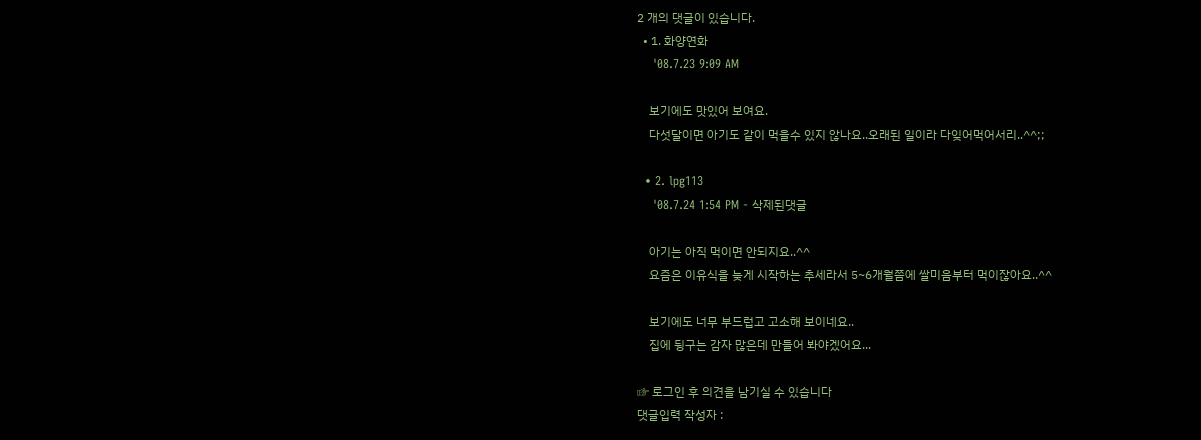2 개의 댓글이 있습니다.
  • 1. 화양연화
    '08.7.23 9:09 AM

    보기에도 맛있어 보여요.
    다섯달이면 아기도 같이 먹을수 있지 않나요..오래된 일이라 다잊어먹어서리..^^;;

  • 2. lpg113
    '08.7.24 1:54 PM - 삭제된댓글

    아기는 아직 먹이면 안되지요..^^
    요즘은 이유식을 늦게 시작하는 추세라서 5~6개월쯤에 쌀미음부터 먹이잖아요..^^

    보기에도 너무 부드럽고 고소해 보이네요..
    집에 뒹구는 감자 많은데 만들어 봐야겠어요...

☞ 로그인 후 의견을 남기실 수 있습니다
댓글입력 작성자 :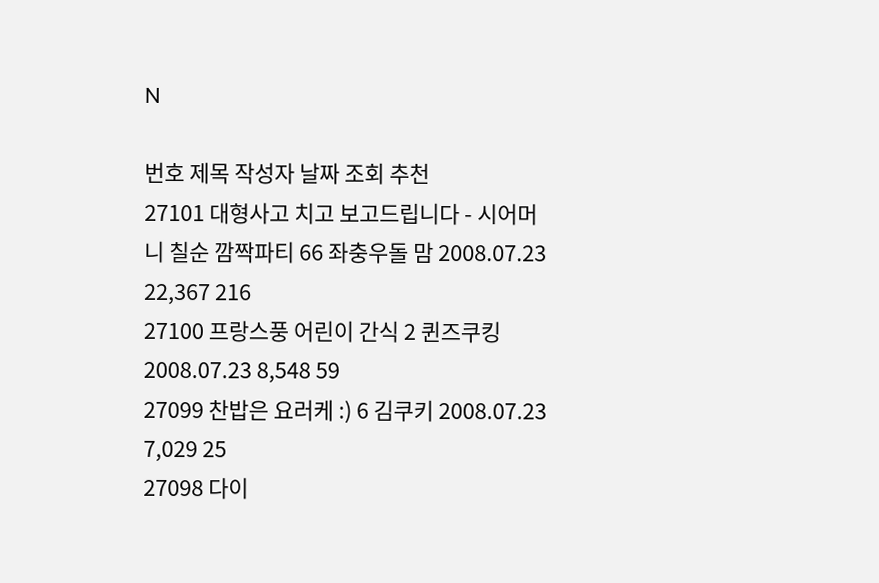N

번호 제목 작성자 날짜 조회 추천
27101 대형사고 치고 보고드립니다 - 시어머니 칠순 깜짝파티 66 좌충우돌 맘 2008.07.23 22,367 216
27100 프랑스풍 어린이 간식 2 퀸즈쿠킹 2008.07.23 8,548 59
27099 찬밥은 요러케 :) 6 김쿠키 2008.07.23 7,029 25
27098 다이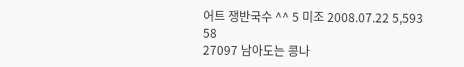어트 쟁반국수 ^^ 5 미조 2008.07.22 5,593 58
27097 남아도는 콩나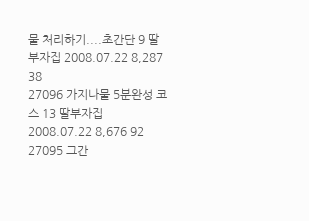물 처리하기....초간단 9 딸부자집 2008.07.22 8,287 38
27096 가지나물 5분완성 코스 13 딸부자집 2008.07.22 8,676 92
27095 그간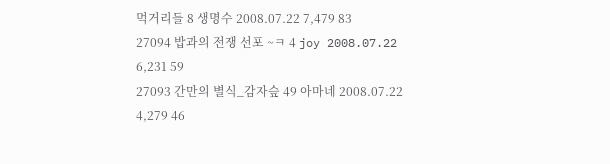먹거리들 8 생명수 2008.07.22 7,479 83
27094 밥과의 전쟁 선포 ~ㅋ 4 joy 2008.07.22 6,231 59
27093 간만의 별식_감자슾 49 아마네 2008.07.22 4,279 46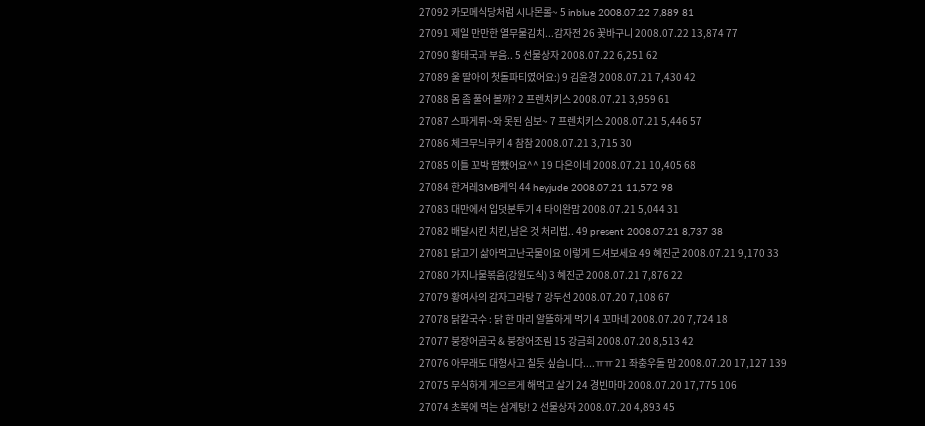27092 카모메식당처럼 시나몬롤~ 5 inblue 2008.07.22 7,889 81
27091 제일 만만한 열무물김치...감자전 26 꽃바구니 2008.07.22 13,874 77
27090 황태국과 부음.. 5 선물상자 2008.07.22 6,251 62
27089 울 딸아이 첫돌파티였어요:) 9 김윤경 2008.07.21 7,430 42
27088 몸 좀 풀어 볼까? 2 프렌치키스 2008.07.21 3,959 61
27087 스파게뤼~와 못된 심보~ 7 프렌치키스 2008.07.21 5,446 57
27086 체크무늬쿠키 4 참참 2008.07.21 3,715 30
27085 이틀 꼬박 땀뺐어요^^ 19 다은이네 2008.07.21 10,405 68
27084 한겨레3MB케익 44 heyjude 2008.07.21 11,572 98
27083 대만에서 입덧분투기 4 타이완맘 2008.07.21 5,044 31
27082 배달시킨 치킨,남은 것 처리법.. 49 present 2008.07.21 8,737 38
27081 닭고기 삶아먹고난국물이요 이렇게 드셔보세요 49 혜진군 2008.07.21 9,170 33
27080 가지나물볶음(강원도식) 3 혜진군 2008.07.21 7,876 22
27079 황여사의 감자그라탕 7 강두선 2008.07.20 7,108 67
27078 닭칼국수 : 닭 한 마리 알뜰하게 먹기 4 꼬마네 2008.07.20 7,724 18
27077 붕장어곰국 & 붕장어조림 15 강금희 2008.07.20 8,513 42
27076 아무래도 대형사고 칠듯 싶습니다....ㅠㅠ 21 좌충우돌 맘 2008.07.20 17,127 139
27075 무식하게 게으르게 해먹고 살기 24 경빈마마 2008.07.20 17,775 106
27074 초복에 먹는 삼계탕! 2 선물상자 2008.07.20 4,893 45